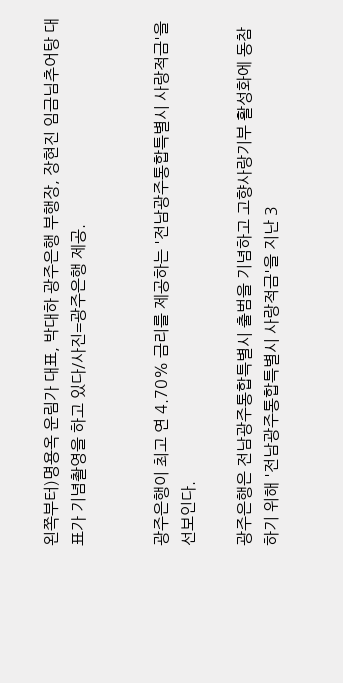왼쪽부터)명용옥 운림가 대표, 박대하 광주은행 부행장, 장현진 임금님추어탕 대표가 기념촬영을 하고 있다/사진=광주은행 제공.


광주은행이 최고 연 4.70% 금리를 제공하는 '전남광주통합특별시 사랑적금'을 선보인다.

광주은행은 전남광주통합특별시 출범을 기념하고 고향사랑기부 활성화에 동참하기 위해 '전남광주통합특별시 사랑적금'을 지난 3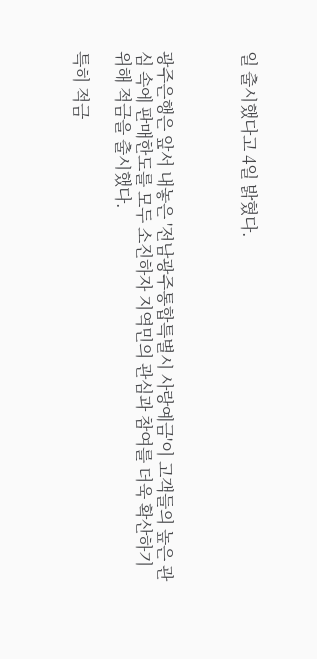일 출시했다고 4일 밝혔다.



광주은행은 앞서 내놓은 '전남광주통합특별시 사랑예금'이 고객들의 높은 관심 속에 판매한도를 모두 소진하자 지역민의 관심과 참여를 더욱 확산하기 위해 적금을 출시했다.

특히 적금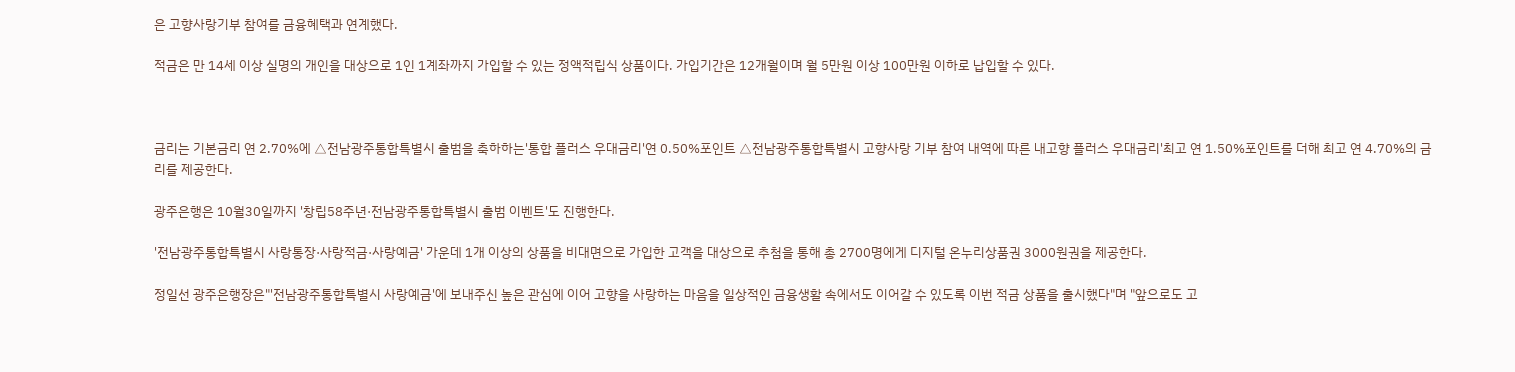은 고향사랑기부 참여를 금융혜택과 연계했다.

적금은 만 14세 이상 실명의 개인을 대상으로 1인 1계좌까지 가입할 수 있는 정액적립식 상품이다. 가입기간은 12개월이며 월 5만원 이상 100만원 이하로 납입할 수 있다.



금리는 기본금리 연 2.70%에 △전남광주통합특별시 출범을 축하하는'통합 플러스 우대금리'연 0.50%포인트 △전남광주통합특별시 고향사랑 기부 참여 내역에 따른 내고향 플러스 우대금리'최고 연 1.50%포인트를 더해 최고 연 4.70%의 금리를 제공한다.

광주은행은 10월30일까지 '창립58주년·전남광주통합특별시 출범 이벤트'도 진행한다.

'전남광주통합특별시 사랑통장·사랑적금·사랑예금' 가운데 1개 이상의 상품을 비대면으로 가입한 고객을 대상으로 추첨을 통해 총 2700명에게 디지털 온누리상품권 3000원권을 제공한다.

정일선 광주은행장은"'전남광주통합특별시 사랑예금'에 보내주신 높은 관심에 이어 고향을 사랑하는 마음을 일상적인 금융생활 속에서도 이어갈 수 있도록 이번 적금 상품을 출시했다"며 "앞으로도 고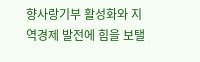향사랑기부 활성화와 지역경제 발전에 힘을 보탤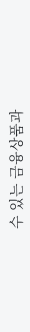수 있는 금융상품과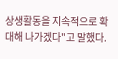상생활동을 지속적으로 확대해 나가겠다"고 말했다.